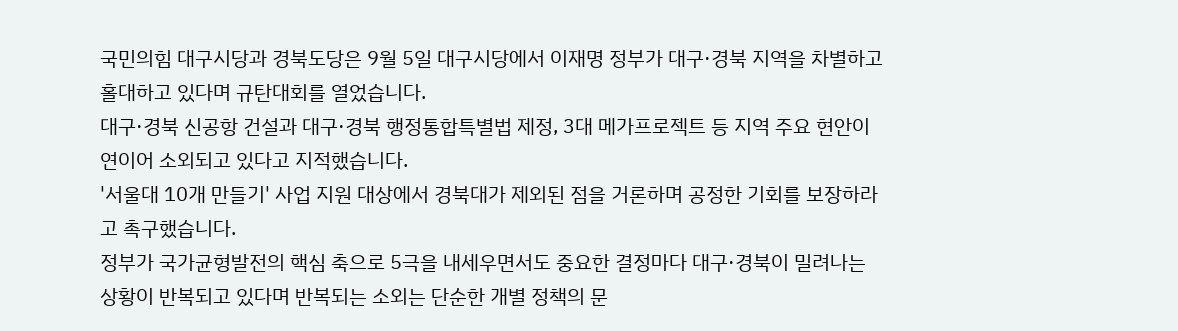국민의힘 대구시당과 경북도당은 9월 5일 대구시당에서 이재명 정부가 대구·경북 지역을 차별하고 홀대하고 있다며 규탄대회를 열었습니다.
대구·경북 신공항 건설과 대구·경북 행정통합특별법 제정, 3대 메가프로젝트 등 지역 주요 현안이 연이어 소외되고 있다고 지적했습니다.
'서울대 10개 만들기' 사업 지원 대상에서 경북대가 제외된 점을 거론하며 공정한 기회를 보장하라고 촉구했습니다.
정부가 국가균형발전의 핵심 축으로 5극을 내세우면서도 중요한 결정마다 대구·경북이 밀려나는 상황이 반복되고 있다며 반복되는 소외는 단순한 개별 정책의 문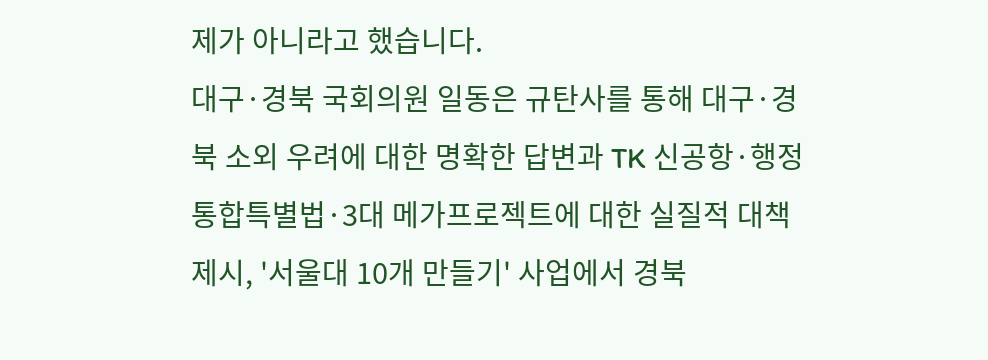제가 아니라고 했습니다.
대구·경북 국회의원 일동은 규탄사를 통해 대구·경북 소외 우려에 대한 명확한 답변과 TK 신공항·행정통합특별법·3대 메가프로젝트에 대한 실질적 대책 제시, '서울대 10개 만들기' 사업에서 경북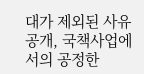대가 제외된 사유 공개, 국책사업에서의 공정한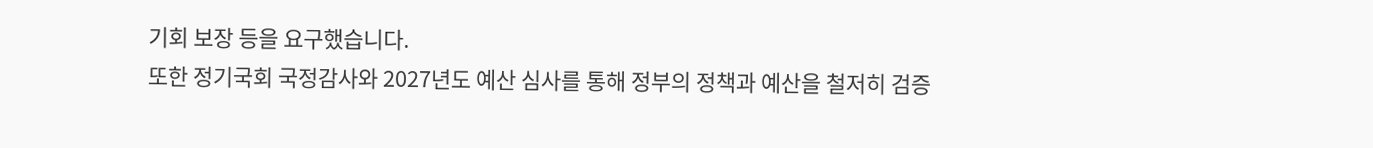기회 보장 등을 요구했습니다.
또한 정기국회 국정감사와 2027년도 예산 심사를 통해 정부의 정책과 예산을 철저히 검증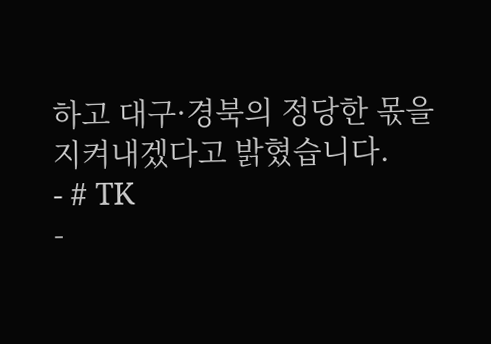하고 대구·경북의 정당한 몫을 지켜내겠다고 밝혔습니다.
- # TK
-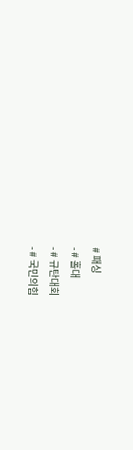# 패싱
- # 홀대
- # 규탄대회
- # 국민의힘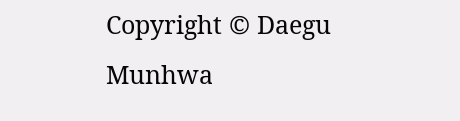Copyright © Daegu Munhwa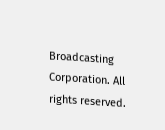Broadcasting Corporation. All rights reserved.